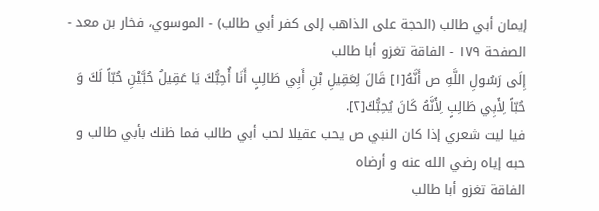إيمان أبي طالب (الحجة على الذاهب إلى كفر أبي طالب) - الموسوي، فخار بن معد - الصفحة ١٧٩ - الفاقة تغزو أبا طالب
إِلَى رَسُولِ اللَّهِ ص أَنَّهُ[١] قَالَ لِعَقِيلِ بْنِ أَبِي طَالِبٍ أَنَا أُحِبُّكَ يَا عَقِيلُ حُبَّيْنِ حُبّاً لَكَ وَ حُبّاً لِأَبِي طَالِبٍ لِأَنَّهُ كَانَ يُحِبُّكَ[٢].
فيا ليت شعري إذا كان النبي ص يحب عقيلا لحب أبي طالب فما ظنك بأبي طالب و حبه إياه رضي الله عنه و أرضاه
الفاقة تغزو أبا طالب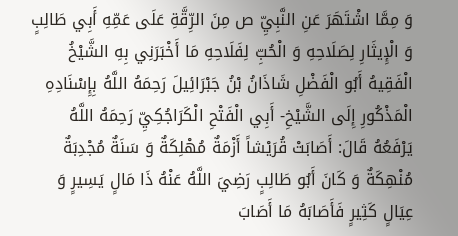وَ مِمَّا اشْتَهَرَ عَنِ النَّبِيِّ ص مِنَ الرِّقَّةِ عَلَى عَمِّهِ أَبِي طَالِبٍ وَ الْإِيثَارِ لِصَلَاحِهِ وَ الْحُبِّ لِفَلَاحِهِ مَا أَخْبَرَنِي بِهِ الشَّيْخُ الْفَقِيهُ أَبُو الْفَضْلِ شَاذَانُ بْنُ جَبْرَائِيلَ رَحِمَهُ اللَّهُ بِإِسْنَادِهِ الْمَذْكُورِ إِلَى الشَّيْخِ- أَبِي الْفَتْحِ الْكَرَاجُكِيِّ رَحِمَهُ اللَّهُ يَرْفَعُهُ قَالَ: أَصَابَتْ قُرَيْشاً أَزْمَةٌ مُهْلِكَةٌ وَ سَنَةٌ مُجْدِبَةٌ مُنْهِكَةٌ وَ كَانَ أَبُو طَالِبٍ رَضِيَ اللَّهُ عَنْهُ ذَا مَالٍ يَسِيرٍ وَ عِيَالٍ كَثِيرٍ فَأَصَابَهُ مَا أَصَابَ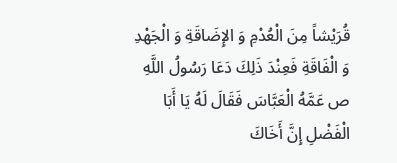قُرَيْشاً مِنَ الْعُدْمِ وَ الإِضَاقَةِ وَ الْجَهْدِ وَ الْفَاقَةِ فَعِنْدَ ذَلِكَ دَعَا رَسُولُ اللَّهِ ص عَمَّهُ الْعَبَّاسَ فَقَالَ لَهُ يَا أَبَا الْفَضْلِ إِنَّ أَخَاكَ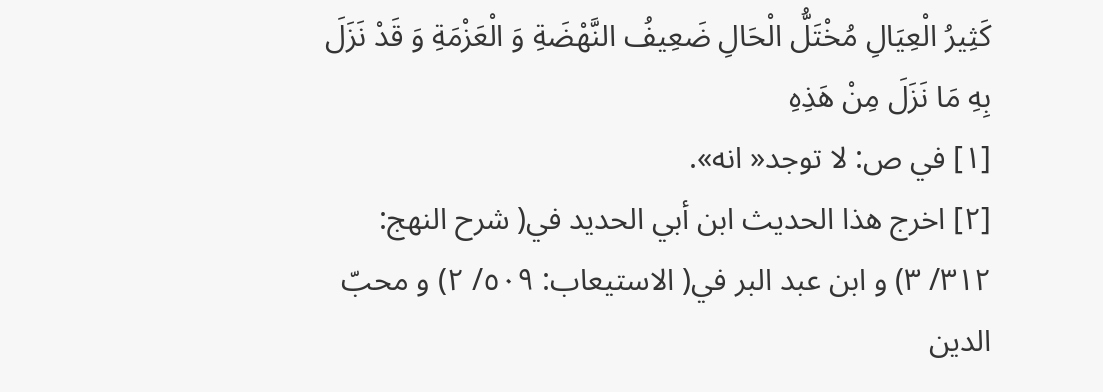كَثِيرُ الْعِيَالِ مُخْتَلُّ الْحَالِ ضَعِيفُ النَّهْضَةِ وَ الْعَزْمَةِ وَ قَدْ نَزَلَ بِهِ مَا نَزَلَ مِنْ هَذِهِ
[١] في ص: لا توجد« انه».
[٢] اخرج هذا الحديث ابن أبي الحديد في( شرح النهج: ٣١٢/ ٣) و ابن عبد البر في( الاستيعاب: ٥٠٩/ ٢) و محبّ الدين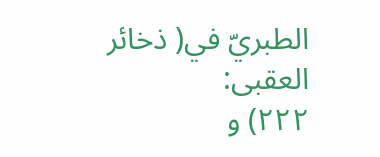الطبريّ في( ذخائر العقبى:
٢٢٢) و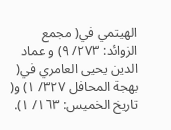الهيتمي في( مجمع الزوائد: ٢٧٣/ ٩) و عماد الدين يحيى العامري في( بهجة المحافل ٣٢٧/ ١) و( تاريخ الخميس: ١٦٣/ ١).